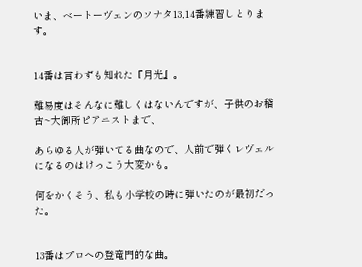いま、ベートーヴェンのソナタ13,14番練習しとります。


14番は言わずも知れた『月光』。

難易度はそんなに難しくはないんですが、子供のお稽古~大御所ピアニストまで、

あらゆる人が弾いてる曲なので、人前で弾くレヴェルになるのはけっこう大変かも。

何をかくそう、私も小学校の時に弾いたのが最初だった。


13番はプロへの登竜門的な曲。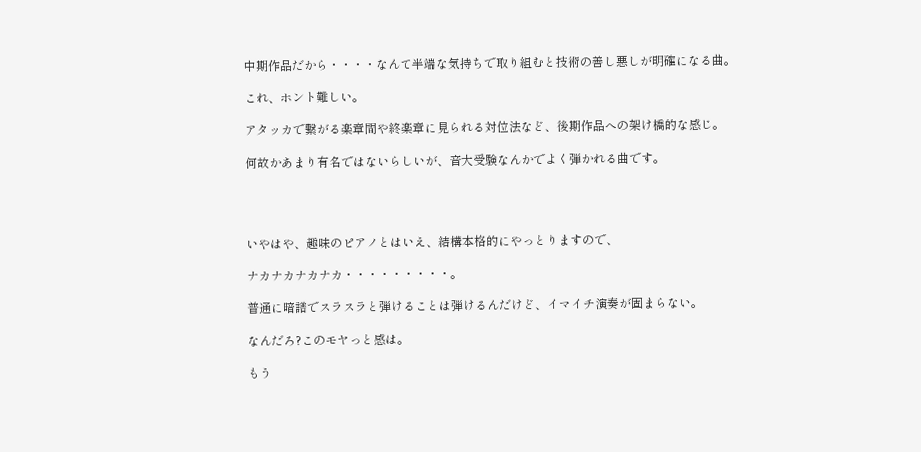中期作品だから・・・・なんて半端な気持ちで取り組むと技術の善し悪しが明確になる曲。

これ、ホント難しい。

アタッカで繋がる楽章間や終楽章に見られる対位法など、後期作品への架け橋的な感じ。

何故かあまり有名ではないらしいが、音大受験なんかでよく弾かれる曲です。




いやはや、趣味のピアノとはいえ、結構本格的にやっとりますので、

ナカナカナカナカ・・・・・・・・・。

普通に暗譜でスラスラと弾けることは弾けるんだけど、イマイチ演奏が固まらない。

なんだろ?このモヤっと感は。

もう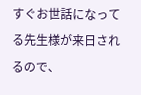すぐお世話になってる先生様が来日されるので、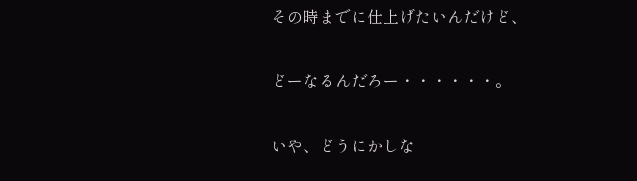その時までに仕上げたいんだけど、

どーなるんだろー・・・・・・。

いや、どうにかしな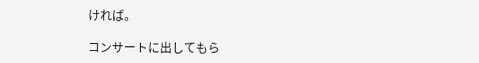ければ。

コンサートに出してもら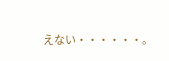えない・・・・・・。